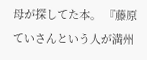母が探してた本。 『藤原ていさんという人が満州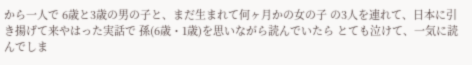から一人で 6歳と3歳の男の子と、まだ生まれて何ヶ月かの女の子 の3人を連れて、日本に引き揚げて来やはった実話で 孫(6歳・1歳)を思いながら読んでいたら とても泣けて、一気に読んでしま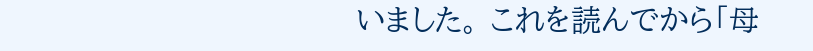いました。 これを読んでから「母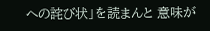への詫び状」を読まんと 意味が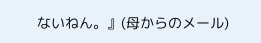ないねん。』(母からのメール)